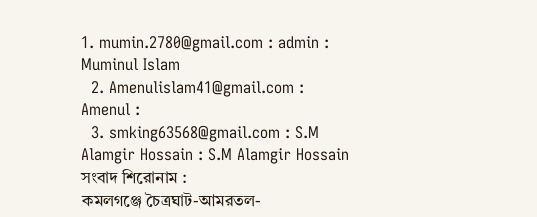1. mumin.2780@gmail.com : admin : Muminul Islam
  2. Amenulislam41@gmail.com : Amenul :
  3. smking63568@gmail.com : S.M Alamgir Hossain : S.M Alamgir Hossain
সংবাদ শিরোনাম :
কমলগঞ্জে চৈত্রঘাট-আমরতল-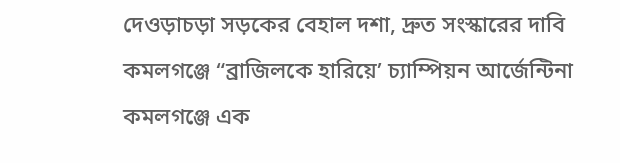দেওড়াচড়া সড়কের বেহাল দশা, দ্রুত সংস্কারের দাবি কমলগঞ্জে “ব্রাজিলকে হারিয়ে’ চ্যাম্পিয়ন আর্জেন্টিনা কমলগঞ্জে এক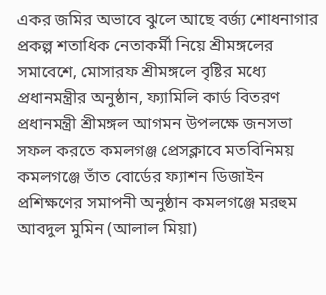একর জমির অভাবে ঝুলে আছে বর্জ্য শোধনাগার প্রকল্প শতাধিক নেতাকর্মী নিয়ে শ্রীমঙ্গলের সমাবেশে, মোসারফ শ্রীমঙ্গলে বৃষ্টির মধ্যে প্রধানমন্ত্রীর অনুষ্ঠান, ফ্যামিলি কার্ড বিতরণ প্রধানমন্ত্রী শ্রীমঙ্গল আগমন উপলক্ষে জনসভা সফল করতে কমলগঞ্জ প্রেসক্লাবে মতবিনিময় কমলগঞ্জে তাঁত বোর্ডের ফ্যাশন ডিজাইন প্রশিক্ষণের সমাপনী অনুষ্ঠান কমলগঞ্জে মরহুম আবদুল মুমিন (আলাল মিয়া)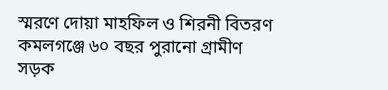স্মরণে দোয়া মাহফিল ও শিরনী বিতরণ কমলগঞ্জে ৬০ বছর পুরানো গ্রামীণ সড়ক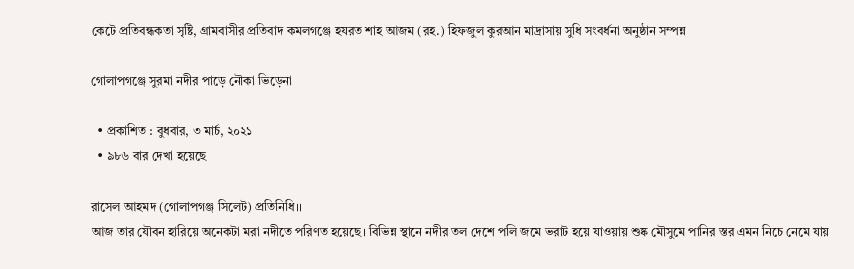কেটে প্রতিবন্ধকতা সৃষ্টি, গ্রামবাসীর প্রতিবাদ কমলগঞ্জে হযরত শাহ আজম (রহ.) হিফজুল কুরআন মাদ্রাসায় সুধি সংবর্ধনা অনুষ্ঠান সম্পন্ন

গোলাপগঞ্জে সুরমা নদীর পাড়ে নৌকা ভিড়েনা

  • প্রকাশিত : বুধবার, ৩ মার্চ, ২০২১
  • ৯৮৬ বার দেখা হয়েছে

রাসেল আহমদ (গোলাপগঞ্জ সিলেট) প্রতিনিধি।।
আজ তার যৌবন হারিয়ে অনেকটা মরা নদীতে পরিণত হয়েছে। বিভিন্ন স্থানে নদীর তল দেশে পলি জমে ভরাট হয়ে যাওয়ায় শুষ্ক মৌসুমে পানির স্তর এমন নিচে নেমে যায়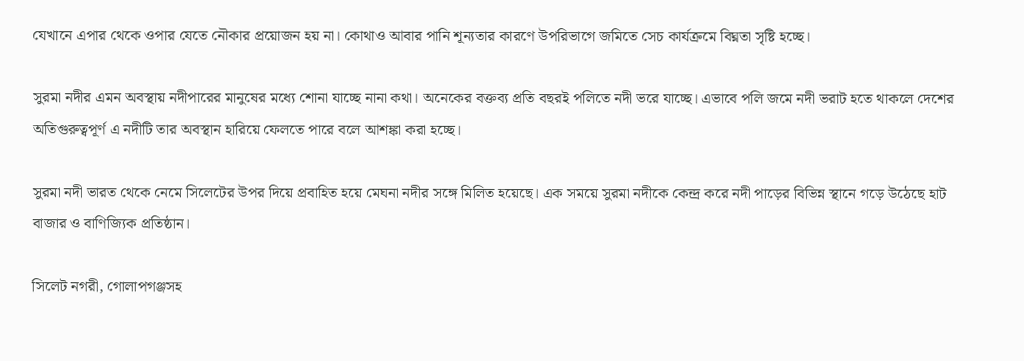যেখানে এপার থেকে ওপার যেতে নৌকার প্রয়োজন হয় না। কোথাও আবার পানি শূন্যতার কারণে উপরিভাগে জমিতে সেচ কার্যক্রমে বিঘ্নতা সৃষ্টি হচ্ছে।

সুরমা নদীর এমন অবস্থায় নদীপারের মানুষের মধ্যে শোনা যাচ্ছে নানা কথা। অনেকের বক্তব্য প্রতি বছরই পলিতে নদী ভরে যাচ্ছে। এভাবে পলি জমে নদী ভরাট হতে থাকলে দেশের অতিগুরুত্বপূর্ণ এ নদীটি তার অবস্থান হারিয়ে ফেলতে পারে বলে আশঙ্কা করা হচ্ছে।

সুরমা নদী ভারত থেকে নেমে সিলেটের উপর দিয়ে প্রবাহিত হয়ে মেঘনা নদীর সঙ্গে মিলিত হয়েছে। এক সময়ে সুরমা নদীকে কেন্দ্র করে নদী পাড়ের বিভিন্ন স্থানে গড়ে উঠেছে হাট বাজার ও বাণিজ্যিক প্রতিষ্ঠান।

সিলেট নগরী, গোলাপগঞ্জসহ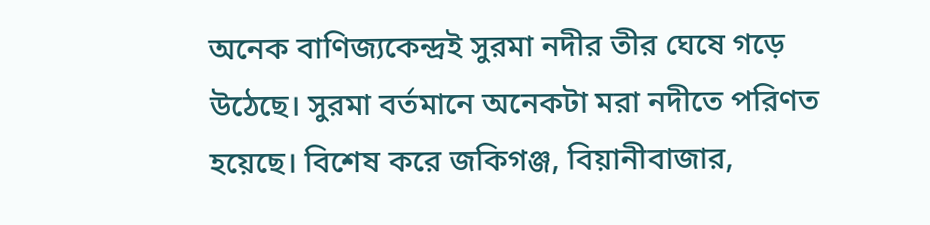অনেক বাণিজ্যকেন্দ্রই সুরমা নদীর তীর ঘেষে গড়ে উঠেছে। সুরমা বর্তমানে অনেকটা মরা নদীতে পরিণত হয়েছে। বিশেষ করে জকিগঞ্জ, বিয়ানীবাজার,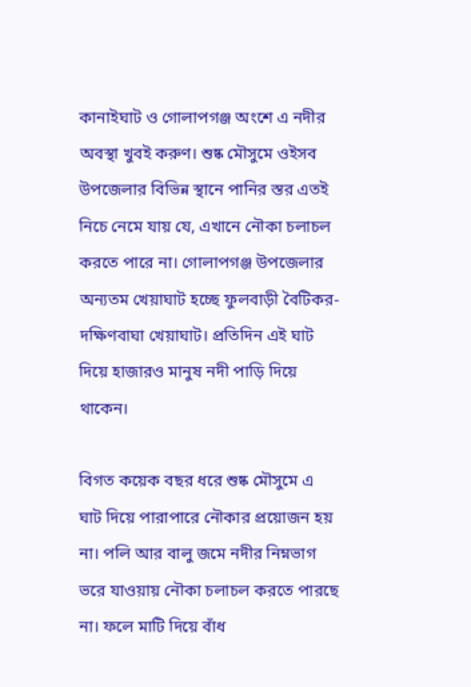কানাইঘাট ও গোলাপগঞ্জ অংশে এ নদীর অবস্থা খুবই করুণ। শুষ্ক মৌসুমে ওইসব উপজেলার বিভিন্ন স্থানে পানির স্তর এতই নিচে নেমে যায় যে, এখানে নৌকা চলাচল করতে পারে না। গোলাপগঞ্জ উপজেলার অন্যতম খেয়াঘাট হচ্ছে ফুলবাড়ী বৈটিকর-দক্ষিণবাঘা খেয়াঘাট। প্রতিদিন এই ঘাট দিয়ে হাজারও মানুষ নদী পাড়ি দিয়ে থাকেন।

বিগত কয়েক বছর ধরে শুষ্ক মৌসুমে এ ঘাট দিয়ে পারাপারে নৌকার প্রয়োজন হয় না। পলি আর বালু জমে নদীর নিম্নভাগ ভরে যাওয়ায় নৌকা চলাচল করতে পারছে না। ফলে মাটি দিয়ে বাঁধ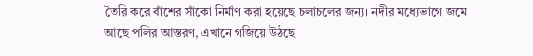তৈরি করে বাঁশের সাঁকো নির্মাণ করা হয়েছে চলাচলের জন্য। নদীর মধ্যেভাগে জমে আছে পলির আস্তরণ, এখানে গজিয়ে উঠছে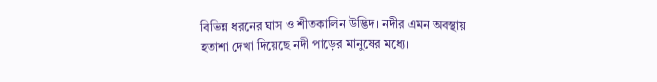বিভিন্ন ধরনের ঘাস ও শীতকালিন উদ্ভিদ। নদীর এমন অবস্থায় হতাশা দেখা দিয়েছে নদী পাড়ের মানুষের মধ্যে।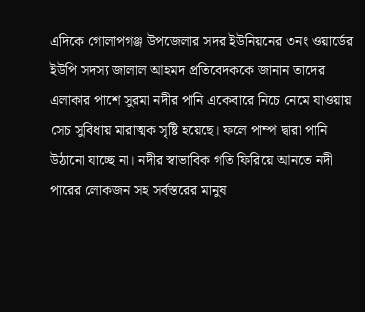এদিকে গোলাপগঞ্জ উপজেলার সদর ইউনিয়নের ৩নং ওয়ার্ডের ইউপি সদস্য জালাল আহমদ প্রতিবেদককে জানান তাদের এলাকার পাশে সুরমা নদীর পানি একেবারে নিচে নেমে যাওয়ায় সেচ সুবিধায় মারাত্মক সৃষ্টি হয়েছে। ফলে পাম্প দ্বারা পানি উঠানো যাচ্ছে না। নদীর স্বাভাবিক গতি ফিরিয়ে আনতে নদী পারের লোকজন সহ সর্বস্তরের মানুষ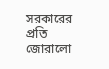সরকারের প্রতি জোরালো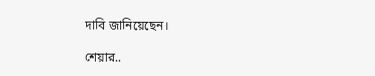দাবি জানিয়েছেন।

শেয়ার..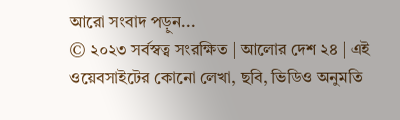আরো সংবাদ পড়ুন...
© ২০২৩ সর্বস্বত্ব সংরক্ষিত | আলোর দেশ ২৪ | এই ওয়েবসাইটের কোনো লেখা, ছবি, ভিডিও অনুমতি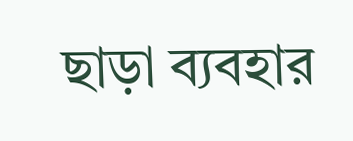ছাড়া ব্যবহার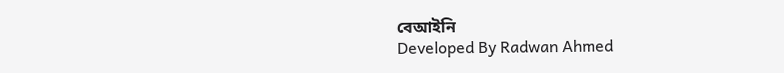বেআইনি
Developed By Radwan Ahmed